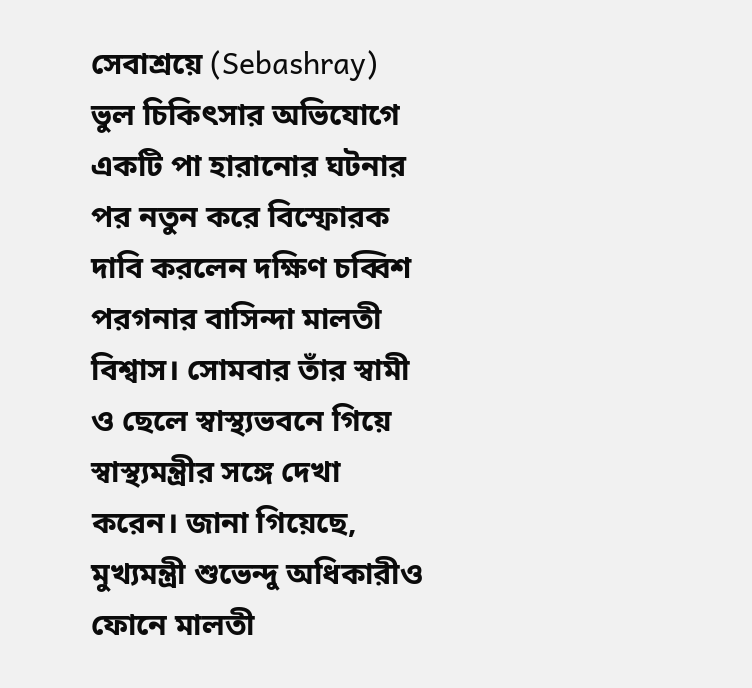সেবাশ্রয়ে (Sebashray) ভুল চিকিৎসার অভিযোগে একটি পা হারানোর ঘটনার পর নতুন করে বিস্ফোরক দাবি করলেন দক্ষিণ চব্বিশ পরগনার বাসিন্দা মালতী বিশ্বাস। সোমবার তাঁর স্বামী ও ছেলে স্বাস্থ্যভবনে গিয়ে স্বাস্থ্যমন্ত্রীর সঙ্গে দেখা করেন। জানা গিয়েছে, মুখ্যমন্ত্রী শুভেন্দু অধিকারীও ফোনে মালতী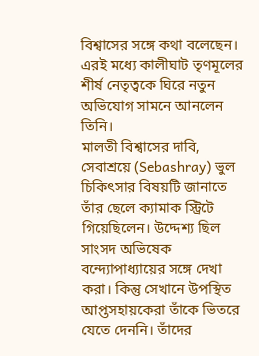বিশ্বাসের সঙ্গে কথা বলেছেন। এরই মধ্যে কালীঘাট তৃণমূলের শীর্ষ নেতৃত্বকে ঘিরে নতুন অভিযোগ সামনে আনলেন তিনি।
মালতী বিশ্বাসের দাবি, সেবাশ্রয়ে (Sebashray) ভুল চিকিৎসার বিষয়টি জানাতে তাঁর ছেলে ক্যামাক স্ট্রিটে গিয়েছিলেন। উদ্দেশ্য ছিল সাংসদ অভিষেক বন্দ্যোপাধ্যায়ের সঙ্গে দেখা করা। কিন্তু সেখানে উপস্থিত আপ্তসহায়কেরা তাঁকে ভিতরে যেতে দেননি। তাঁদের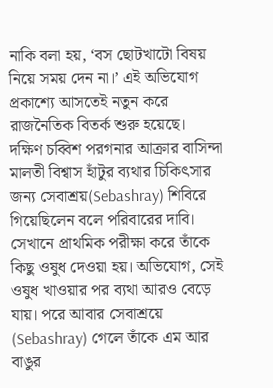নাকি বলা হয়, ‘বস ছোটখাটো বিষয় নিয়ে সময় দেন না।’ এই অভিযোগ প্রকাশ্যে আসতেই নতুন করে রাজনৈতিক বিতর্ক শুরু হয়েছে।
দক্ষিণ চব্বিশ পরগনার আক্রার বাসিন্দা মালতী বিশ্বাস হাঁটুর ব্যথার চিকিৎসার জন্য সেবাশ্রয়(Sebashray) শিবিরে গিয়েছিলেন বলে পরিবারের দাবি। সেখানে প্রাথমিক পরীক্ষা করে তাঁকে কিছু ওষুধ দেওয়া হয়। অভিযোগ, সেই ওষুধ খাওয়ার পর ব্যথা আরও বেড়ে যায়। পরে আবার সেবাশ্রয়ে (Sebashray) গেলে তাঁকে এম আর বাঙুর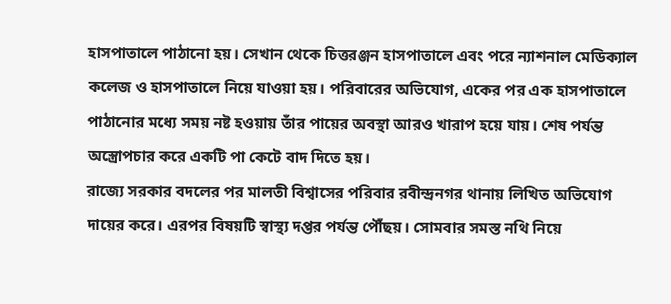হাসপাতালে পাঠানো হয়। সেখান থেকে চিত্তরঞ্জন হাসপাতালে এবং পরে ন্যাশনাল মেডিক্যাল কলেজ ও হাসপাতালে নিয়ে যাওয়া হয়। পরিবারের অভিযোগ, একের পর এক হাসপাতালে পাঠানোর মধ্যে সময় নষ্ট হওয়ায় তাঁর পায়ের অবস্থা আরও খারাপ হয়ে যায়। শেষ পর্যন্ত অস্ত্রোপচার করে একটি পা কেটে বাদ দিতে হয়।
রাজ্যে সরকার বদলের পর মালতী বিশ্বাসের পরিবার রবীন্দ্রনগর থানায় লিখিত অভিযোগ দায়ের করে। এরপর বিষয়টি স্বাস্থ্য দপ্তর পর্যন্ত পৌঁছয়। সোমবার সমস্ত নথি নিয়ে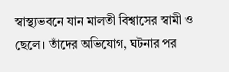স্বাস্থ্যভবনে যান মালতী বিশ্বাসের স্বামী ও ছেলে। তাঁদের অভিযোগ, ঘটনার পর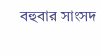বহুবার সাংসদ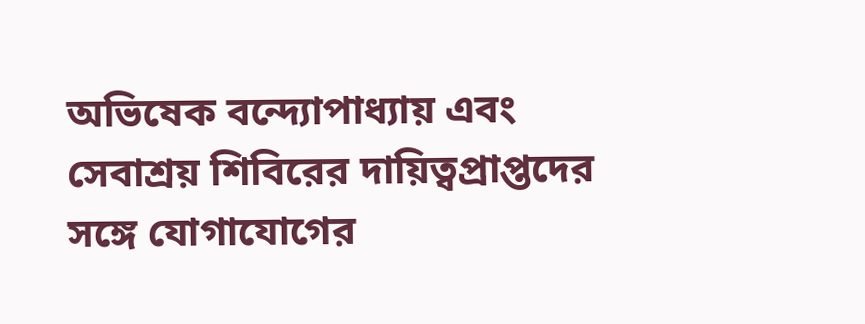অভিষেক বন্দ্যোপাধ্যায় এবং সেবাশ্রয় শিবিরের দায়িত্বপ্রাপ্তদের সঙ্গে যোগাযোগের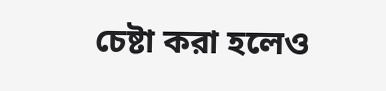চেষ্টা করা হলেও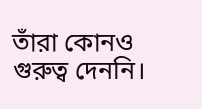তাঁরা কোনও গুরুত্ব দেননি।